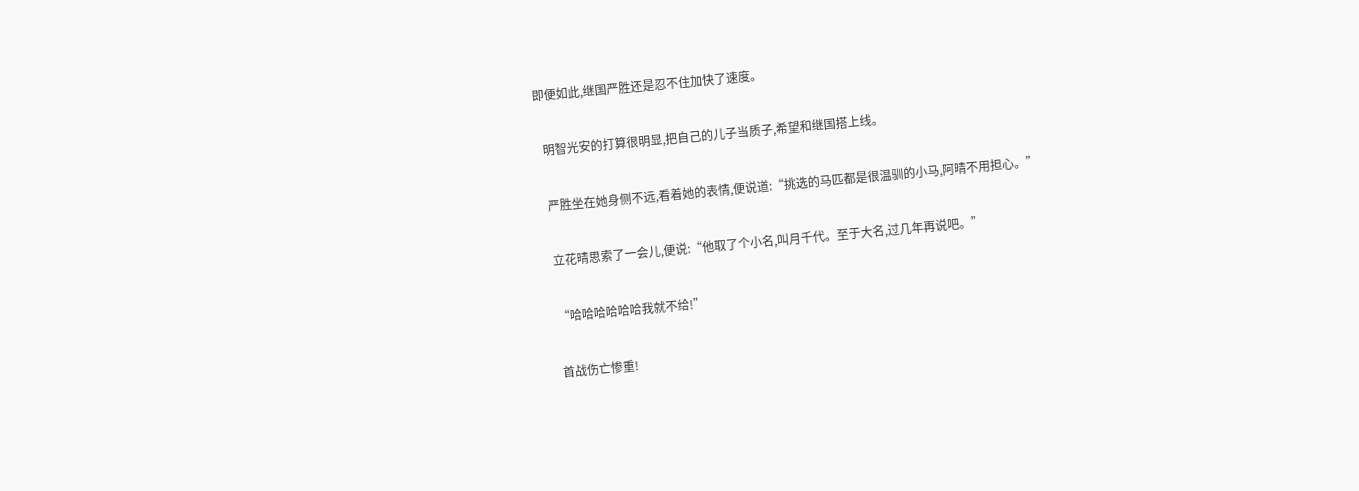即便如此,继国严胜还是忍不住加快了速度。

  明智光安的打算很明显,把自己的儿子当质子,希望和继国搭上线。

  严胜坐在她身侧不远,看着她的表情,便说道:“挑选的马匹都是很温驯的小马,阿晴不用担心。”

  立花晴思索了一会儿,便说:“他取了个小名,叫月千代。至于大名,过几年再说吧。”

  “哈哈哈哈哈哈我就不给!”

  首战伤亡惨重!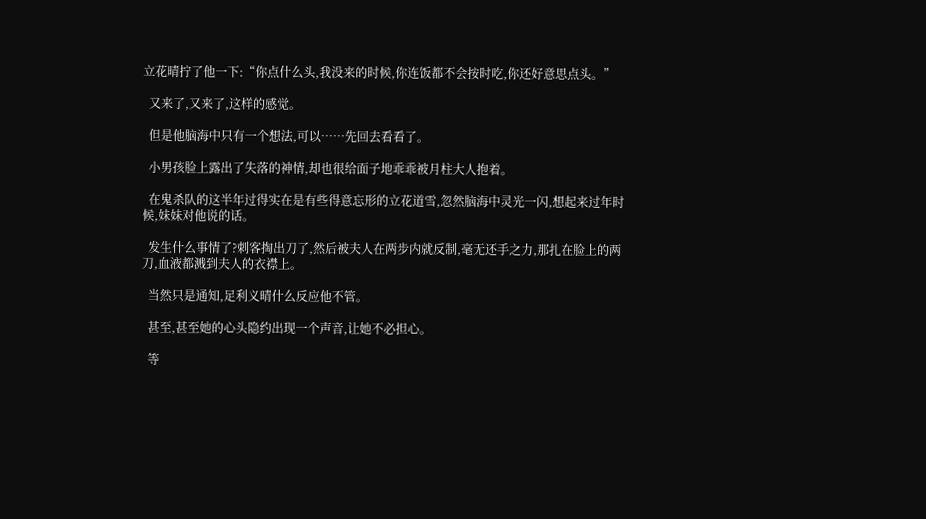立花晴拧了他一下:“你点什么头,我没来的时候,你连饭都不会按时吃,你还好意思点头。”

  又来了,又来了,这样的感觉。

  但是他脑海中只有一个想法,可以……先回去看看了。

  小男孩脸上露出了失落的神情,却也很给面子地乖乖被月柱大人抱着。

  在鬼杀队的这半年过得实在是有些得意忘形的立花道雪,忽然脑海中灵光一闪,想起来过年时候,妹妹对他说的话。

  发生什么事情了?刺客掏出刀了,然后被夫人在两步内就反制,毫无还手之力,那扎在脸上的两刀,血液都溅到夫人的衣襟上。

  当然只是通知,足利义晴什么反应他不管。

  甚至,甚至她的心头隐约出现一个声音,让她不必担心。

  等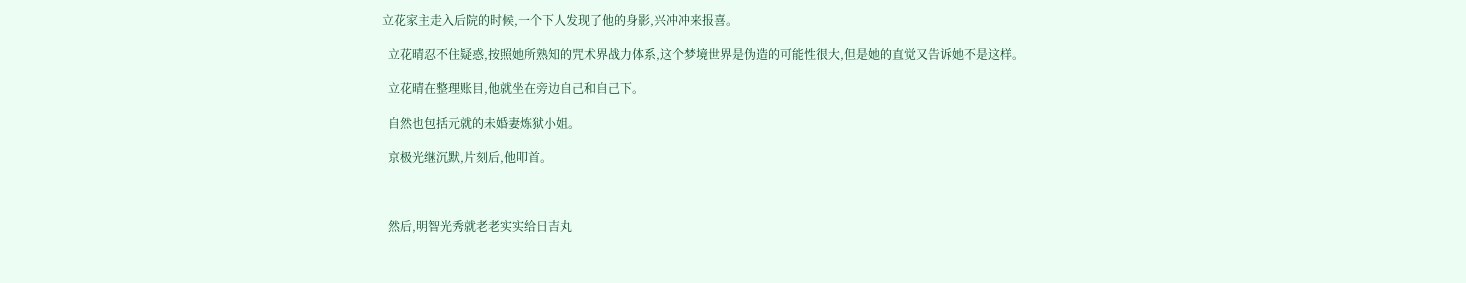立花家主走入后院的时候,一个下人发现了他的身影,兴冲冲来报喜。

  立花晴忍不住疑惑,按照她所熟知的咒术界战力体系,这个梦境世界是伪造的可能性很大,但是她的直觉又告诉她不是这样。

  立花晴在整理账目,他就坐在旁边自己和自己下。

  自然也包括元就的未婚妻炼狱小姐。

  京极光继沉默,片刻后,他叩首。



  然后,明智光秀就老老实实给日吉丸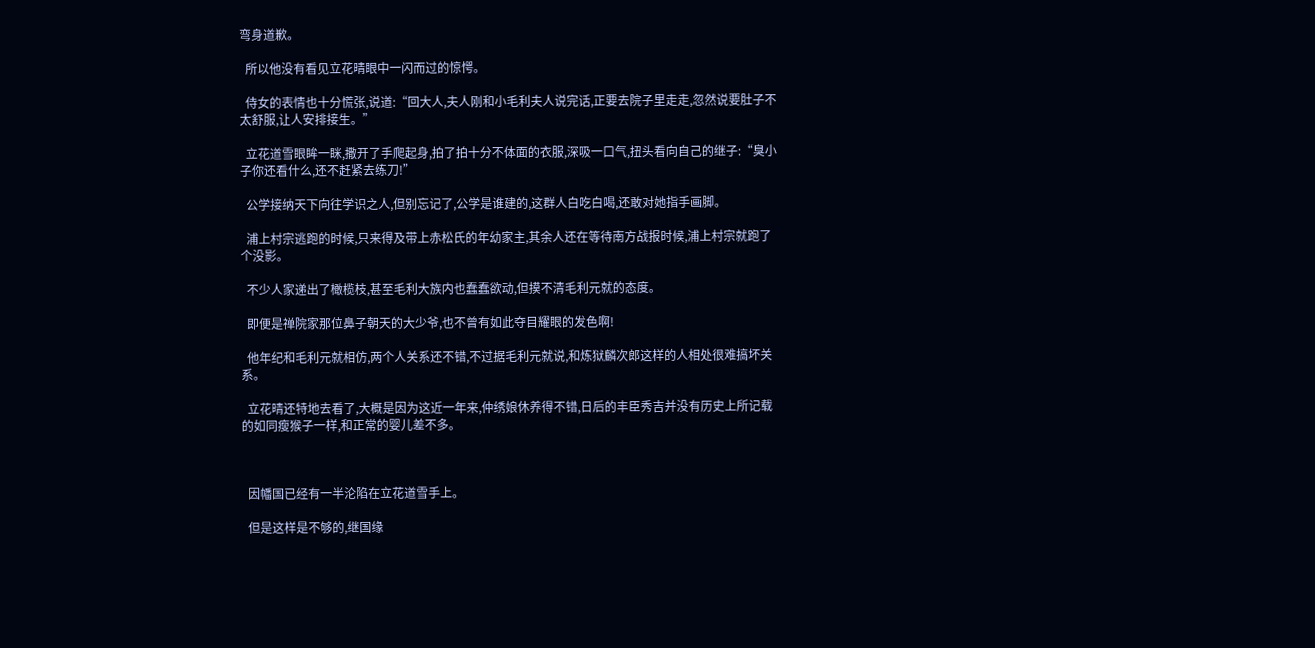弯身道歉。

  所以他没有看见立花晴眼中一闪而过的惊愕。

  侍女的表情也十分慌张,说道:“回大人,夫人刚和小毛利夫人说完话,正要去院子里走走,忽然说要肚子不太舒服,让人安排接生。”

  立花道雪眼眸一眯,撒开了手爬起身,拍了拍十分不体面的衣服,深吸一口气,扭头看向自己的继子:“臭小子你还看什么,还不赶紧去练刀!”

  公学接纳天下向往学识之人,但别忘记了,公学是谁建的,这群人白吃白喝,还敢对她指手画脚。

  浦上村宗逃跑的时候,只来得及带上赤松氏的年幼家主,其余人还在等待南方战报时候,浦上村宗就跑了个没影。

  不少人家递出了橄榄枝,甚至毛利大族内也蠢蠢欲动,但摸不清毛利元就的态度。

  即便是禅院家那位鼻子朝天的大少爷,也不曾有如此夺目耀眼的发色啊!

  他年纪和毛利元就相仿,两个人关系还不错,不过据毛利元就说,和炼狱麟次郎这样的人相处很难搞坏关系。

  立花晴还特地去看了,大概是因为这近一年来,仲绣娘休养得不错,日后的丰臣秀吉并没有历史上所记载的如同瘦猴子一样,和正常的婴儿差不多。



  因幡国已经有一半沦陷在立花道雪手上。

  但是这样是不够的,继国缘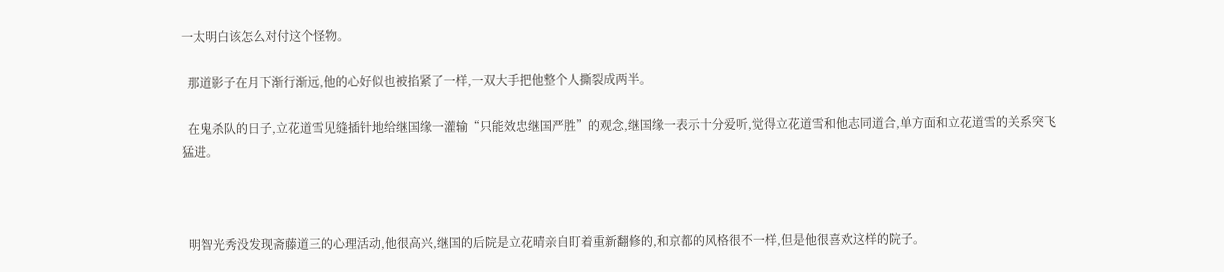一太明白该怎么对付这个怪物。

  那道影子在月下渐行渐远,他的心好似也被掐紧了一样,一双大手把他整个人撕裂成两半。

  在鬼杀队的日子,立花道雪见缝插针地给继国缘一灌输“只能效忠继国严胜”的观念,继国缘一表示十分爱听,觉得立花道雪和他志同道合,单方面和立花道雪的关系突飞猛进。



  明智光秀没发现斋藤道三的心理活动,他很高兴,继国的后院是立花晴亲自盯着重新翻修的,和京都的风格很不一样,但是他很喜欢这样的院子。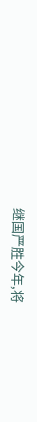继国严胜今年,将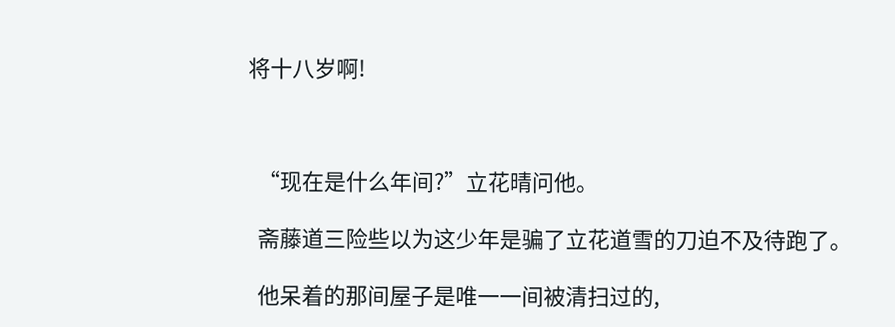将十八岁啊!



  “现在是什么年间?”立花晴问他。

  斋藤道三险些以为这少年是骗了立花道雪的刀迫不及待跑了。

  他呆着的那间屋子是唯一一间被清扫过的,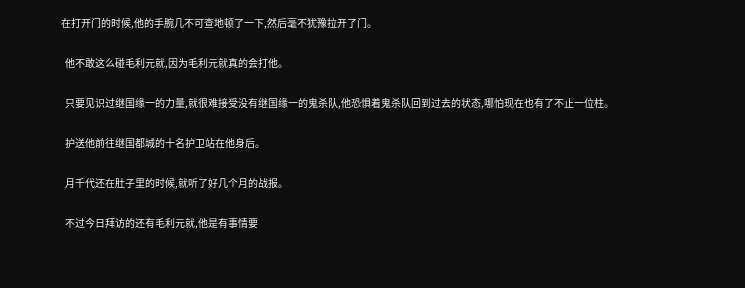在打开门的时候,他的手腕几不可查地顿了一下,然后毫不犹豫拉开了门。

  他不敢这么碰毛利元就,因为毛利元就真的会打他。

  只要见识过继国缘一的力量,就很难接受没有继国缘一的鬼杀队,他恐惧着鬼杀队回到过去的状态,哪怕现在也有了不止一位柱。

  护送他前往继国都城的十名护卫站在他身后。

  月千代还在肚子里的时候,就听了好几个月的战报。

  不过今日拜访的还有毛利元就,他是有事情要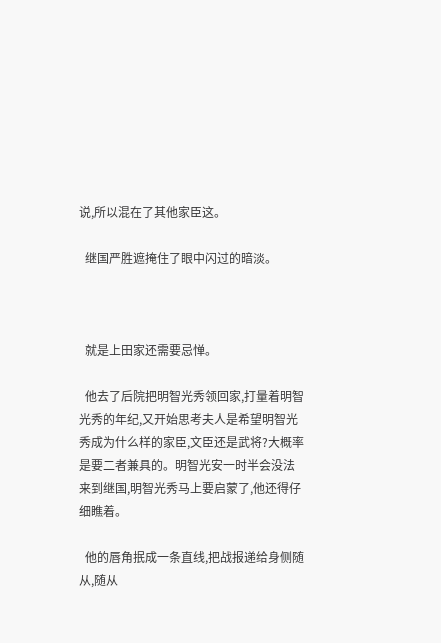说,所以混在了其他家臣这。

  继国严胜遮掩住了眼中闪过的暗淡。



  就是上田家还需要忌惮。

  他去了后院把明智光秀领回家,打量着明智光秀的年纪,又开始思考夫人是希望明智光秀成为什么样的家臣,文臣还是武将?大概率是要二者兼具的。明智光安一时半会没法来到继国,明智光秀马上要启蒙了,他还得仔细瞧着。

  他的唇角抿成一条直线,把战报递给身侧随从,随从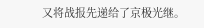又将战报先递给了京极光继。